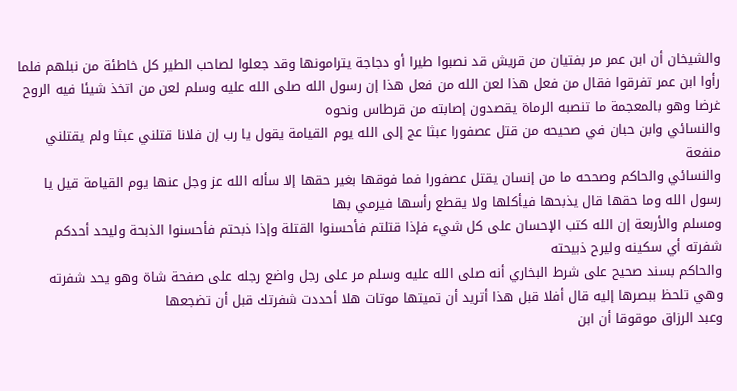والشيخان أن ابن عمر مر بفتيان من قريش قد نصبوا طيرا أو دجاجة يترامونها وقد جعلوا لصاحب الطير كل خاطئة من نبلهم فلما رأوا ابن عمر تفرقوا فقال من فعل هذا لعن الله من فعل هذا إن رسول الله صلى الله عليه وسلم لعن من اتخذ شيئا فيه الروح غرضا وهو بالمعجمة ما تنصبه الرماة يقصدون إصابته من قرطاس ونحوه
والنسائي وابن حبان في صحيحه من قتل عصفورا عبثا عج إلى الله يوم القيامة يقول يا رب إن فلانا قتلني عبثا ولم يقتلني منفعة
والنسائي والحاكم وصححه ما من إنسان يقتل عصفورا فما فوقها بغير حقها إلا سأله الله عز وجل عنها يوم القيامة قيل يا رسول الله وما حقها قال يذبحها فيأكلها ولا يقطع رأسها فيرمي بها
ومسلم والأربعة إن الله كتب الإحسان على كل شيء فإذا قتلتم فأحسنوا القتلة وإذا ذبحتم فأحسنوا الذبحة وليحد أحدكم شفرته أي سكينه وليرح ذبيحته
والحاكم بسند صحيح على شرط البخاري أنه صلى الله عليه وسلم مر على رجل واضع رجله على صفحة شاة وهو يحد شفرته وهي تلحظ ببصرها إليه قال أفلا قبل هذا أتريد أن تميتها موتات هلا أحددت شفرتك قبل أن تضجعها
وعبد الرزاق موقوقا أن ابن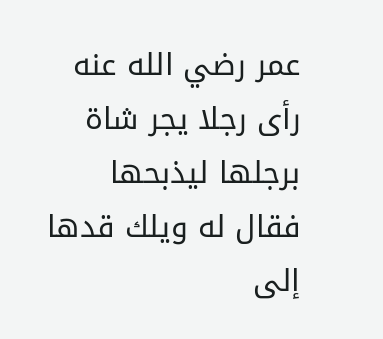عمر رضي الله عنه رأى رجلا يجر شاة برجلها ليذبحها فقال له ويلك قدها إلى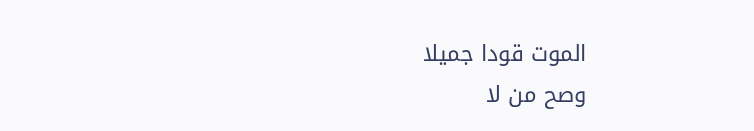الموت قودا جميلا
وصح من لا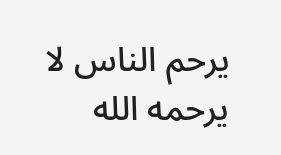يرحم الناس لا يرحمه الله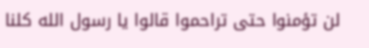لن تؤمنوا حتى تراحموا قالوا يا رسول الله كلنا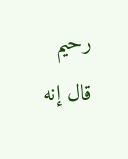رحيم قال إنه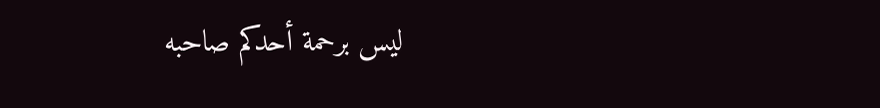ليس برحمة أحدكم صاحبه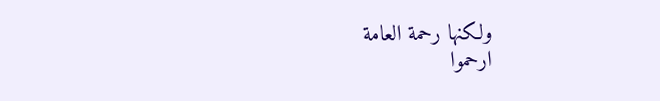ولكنها رحمة العامة
ارحموا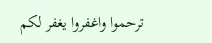ترحموا واغفروا يغفر لكم